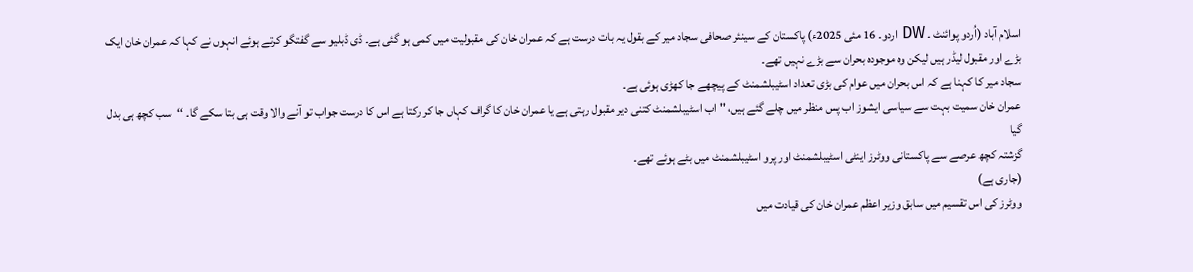اسلام آباد (اُردو پوائنٹ ۔ DW اردو۔ 16 مئی 2025ء) پاکستان کے سینئر صحافی سجاد میر کے بقول یہ بات درست ہے کہ عمران خان کی مقبولیت میں کمی ہو گئی ہے۔ ڈی ڈبلیو سے گفتگو کرتے ہوئے انہوں نے کہا کہ عمران خان ایک بڑے اور مقبول لیڈر ہیں لیکن وہ موجودہ بحران سے بڑے نہیں تھے۔
سجاد میر کا کہنا ہے کہ اس بحران میں عوام کی بڑی تعداد اسٹیبلشمنٹ کے پیچھے جا کھڑی ہوئی ہے۔
عمران خان سمیت بہت سے سیاسی ایشوز اب پس منظر میں چلے گئے ہیں، '' اب اسٹیبلشمنٹ کتنی دیر مقبول رہتی ہے یا عمران خان کا گراف کہاں جا کر رکتا ہے اس کا درست جواب تو آنے والا وقت ہی بتا سکے گا۔ ‘‘سب کچھ ہی بدل گیا
گزشتہ کچھ عرصے سے پاکستانی ووٹرز اینٹی اسٹیبلشمنٹ اور پرو اسٹیبلشمنٹ میں بٹے ہوئے تھے۔
(جاری ہے)
ووٹرز کی اس تقسیم میں سابق وزیر اعظم عمران خان کی قیادت میں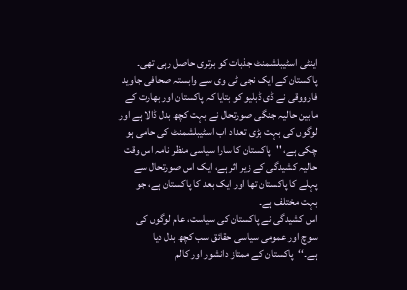اینٹی اسٹیبلشمنٹ جذبات کو برتری حاصل رہی تھی۔
پاکستان کے ایک نجی ٹی وی سے وابستہ صحافی جاوید فارووقی نے ڈی ڈبلیو کو بتایا کہ پاکستان اور بھارت کے مابین حالیہ جنگی صورتحال نے بہت کچھ بدل ڈالا ہے اور لوگوں کی بہت بڑی تعداد اب اسٹیبلشمنٹ کی حامی ہو چکی ہے، ''پاکستان کا سارا سیاسی منظر نامہ اس وقت حالیہ کشیدگی کے زیر اثر ہے، ایک اس صورتحال سے پہلے کا پاکستان تھا اور ایک بعد کا پاکستان ہے، جو بہت مختلف ہے۔
اس کشیدگی نے پاکستان کی سیاست، عام لوگوں کی سوچ اور عمومی سیاسی حقائق سب کچھ بدل دیا ہے۔‘‘پاکستان کے ممتاز دانشور اور کالم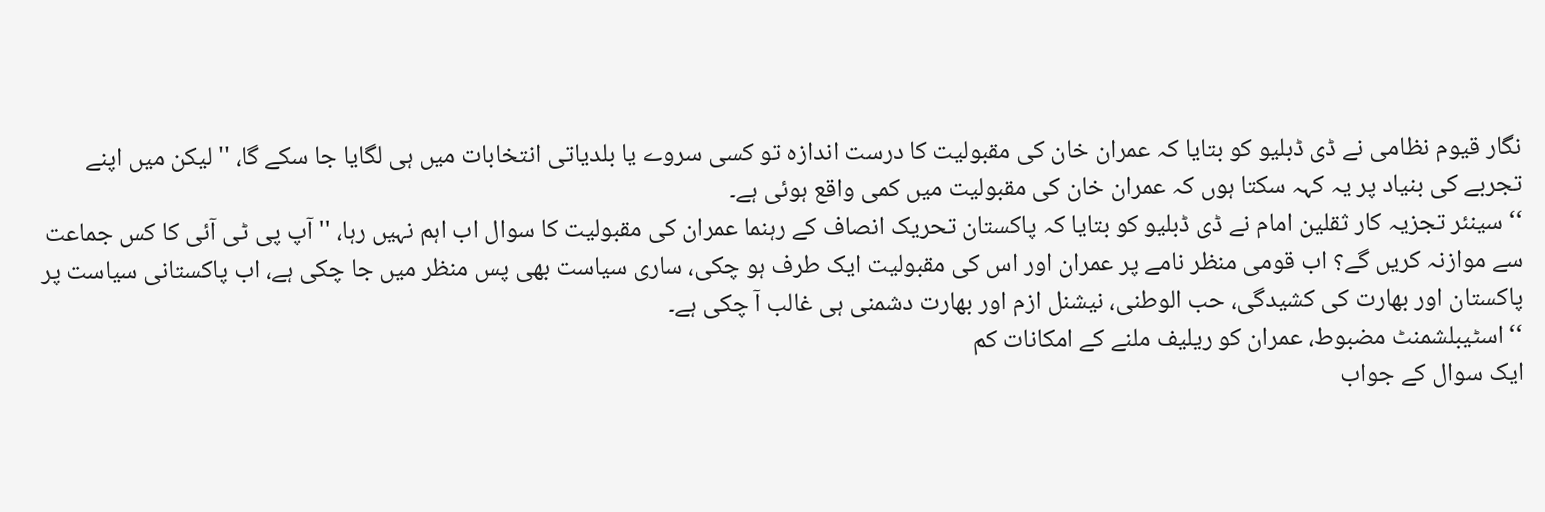نگار قیوم نظامی نے ڈی ڈبلیو کو بتایا کہ عمران خان کی مقبولیت کا درست اندازہ تو کسی سروے یا بلدیاتی انتخابات میں ہی لگایا جا سکے گا، '' لیکن میں اپنے تجربے کی بنیاد پر یہ کہہ سکتا ہوں کہ عمران خان کی مقبولیت میں کمی واقع ہوئی ہے۔
‘‘سینئر تجزیہ کار ثقلین امام نے ڈی ڈبلیو کو بتایا کہ پاکستان تحریک انصاف کے رہنما عمران کی مقبولیت کا سوال اب اہم نہیں رہا، '' آپ پی ٹی آئی کا کس جماعت سے موازنہ کریں گے؟ اب قومی منظر نامے پر عمران اور اس کی مقبولیت ایک طرف ہو چکی، ساری سیاست بھی پس منظر میں جا چکی ہے، اب پاکستانی سیاست پر پاکستان اور بھارت کی کشیدگی، حب الوطنی، نیشنل ازم اور بھارت دشمنی ہی غالب آ چکی ہے۔
‘‘اسٹیبلشمنٹ مضبوط، عمران کو ریلیف ملنے کے امکانات کم
ایک سوال کے جواب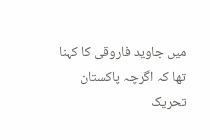میں جاوید فاروقی کا کہنا تھا کہ اگرچہ پاکستان تحریک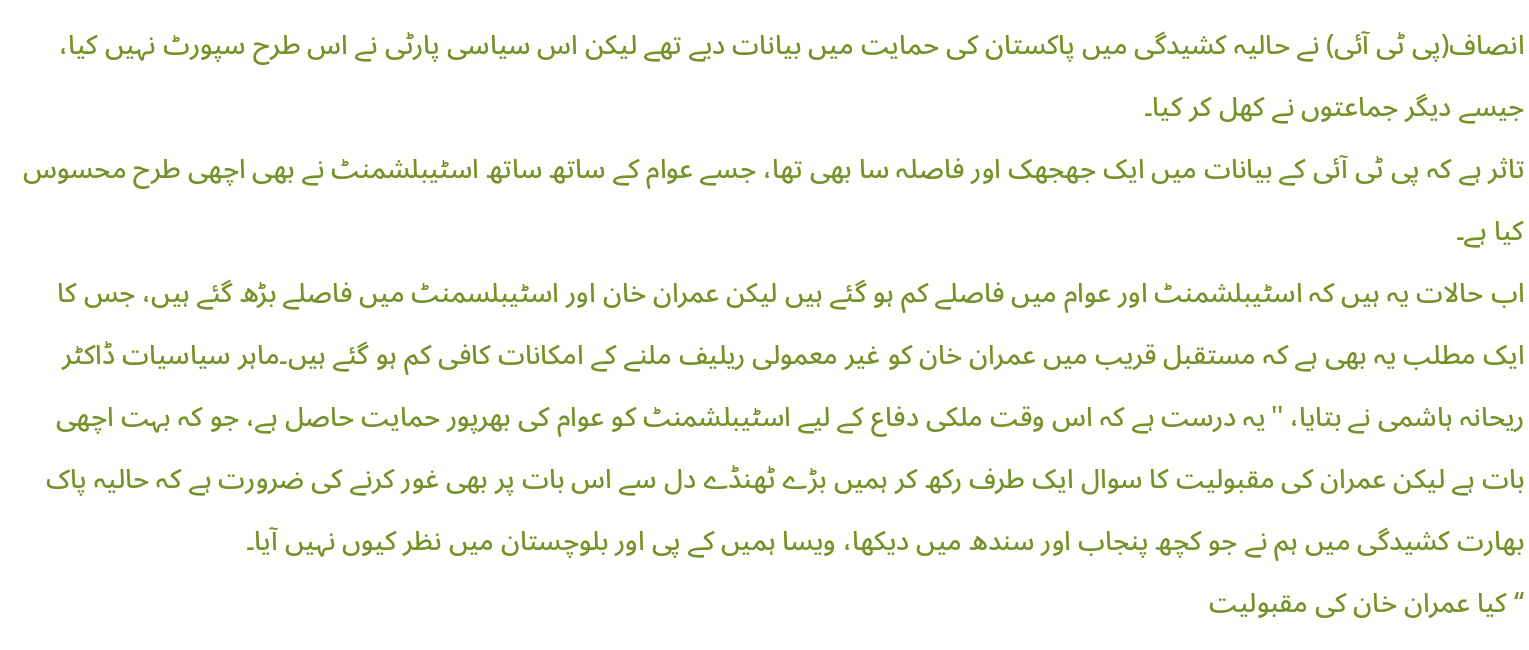انصاف(پی ٹی آئی) نے حالیہ کشیدگی میں پاکستان کی حمایت میں بیانات دیے تھے لیکن اس سیاسی پارٹی نے اس طرح سپورٹ نہیں کیا، جیسے دیگر جماعتوں نے کھل کر کیا۔
تاثر ہے کہ پی ٹی آئی کے بیانات میں ایک جھجھک اور فاصلہ سا بھی تھا، جسے عوام کے ساتھ ساتھ اسٹیبلشمنٹ نے بھی اچھی طرح محسوس کیا ہے۔
اب حالات یہ ہیں کہ اسٹیبلشمنٹ اور عوام میں فاصلے کم ہو گئے ہیں لیکن عمران خان اور اسٹیبلسمنٹ میں فاصلے بڑھ گئے ہیں، جس کا ایک مطلب یہ بھی ہے کہ مستقبل قریب میں عمران خان کو غیر معمولی ریلیف ملنے کے امکانات کافی کم ہو گئے ہیں۔ماہر سیاسیات ڈاکٹر ریحانہ ہاشمی نے بتایا، ''یہ درست ہے کہ اس وقت ملکی دفاع کے لیے اسٹیبلشمنٹ کو عوام کی بھرپور حمایت حاصل ہے، جو کہ بہت اچھی بات ہے لیکن عمران کی مقبولیت کا سوال ایک طرف رکھ کر ہمیں بڑے ٹھنڈے دل سے اس بات پر بھی غور کرنے کی ضرورت ہے کہ حالیہ پاک بھارت کشیدگی میں ہم نے جو کچھ پنجاب اور سندھ میں دیکھا، ویسا ہمیں کے پی اور بلوچستان میں نظر کیوں نہیں آیا۔
‘‘کیا عمران خان کی مقبولیت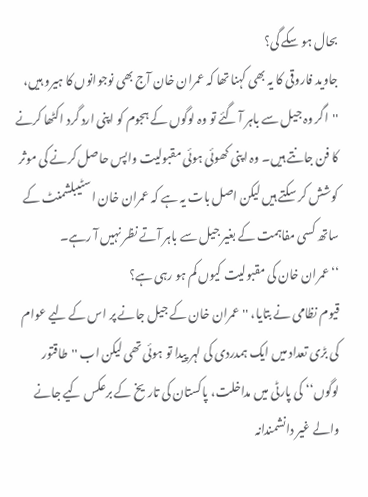بحال ہو سکے گی؟
جاوید فاروقی کا یہ بھی کہنا تھا کہ عمران خان آج بھی نوجوانوں کا ہیرو ہیں، ''اگر وہ جیل سے باہر آ گئے تو وہ لوگوں کے ہجوم کو اپنی ارد گرد اکٹھا کرنے کا فن جانتے ہیں۔ وہ اپنی کھوئی ہوئی مقبولیت واپس حاصل کرنے کی موثر کوشش کر سکتے ہیں لیکن اصل بات یہ ہے کہ عمران خان اسٹیبلشمنٹ کے ساتھ کسی مفاہمت کے بغیر جیل سے باہر آتے نظر نہیں آ رہے۔
‘‘عمران خان کی مقبولیت کیوں کم ہو رہی ہے؟
قیوم نظامی نے بتایا، ''عمران خان کے جیل جانے پر اس کے لیے عوام کی بڑی تعداد میں ایک ہمدردی کی لہر پیدا تو ہوئی تھی لیکن اب ''طاقتور لوگوں‘‘ کی پارٹی میں مداخلت، پاکستان کی تاریخ کے برعکس کیے جانے والے غیر دانشمندانہ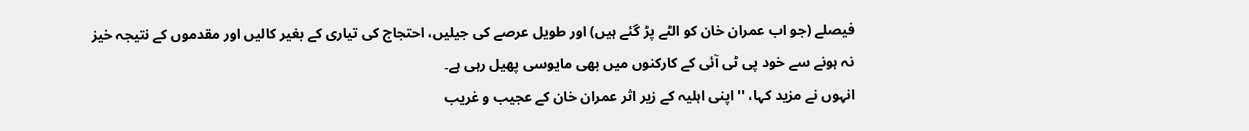فیصلے (جو اب عمران خان کو الٹے پڑ گئے ہیں) اور طویل عرصے کی جیلیں، احتجاج کی تیاری کے بغیر کالیں اور مقدموں کے نتیجہ خیز نہ ہونے سے خود پی ٹی آئی کے کارکنوں میں بھی مایوسی پھیل رہی ہے۔
انہوں نے مزید کہا، ''اپنی اہلیہ کے زیر اثر عمران خان کے عجیب و غریب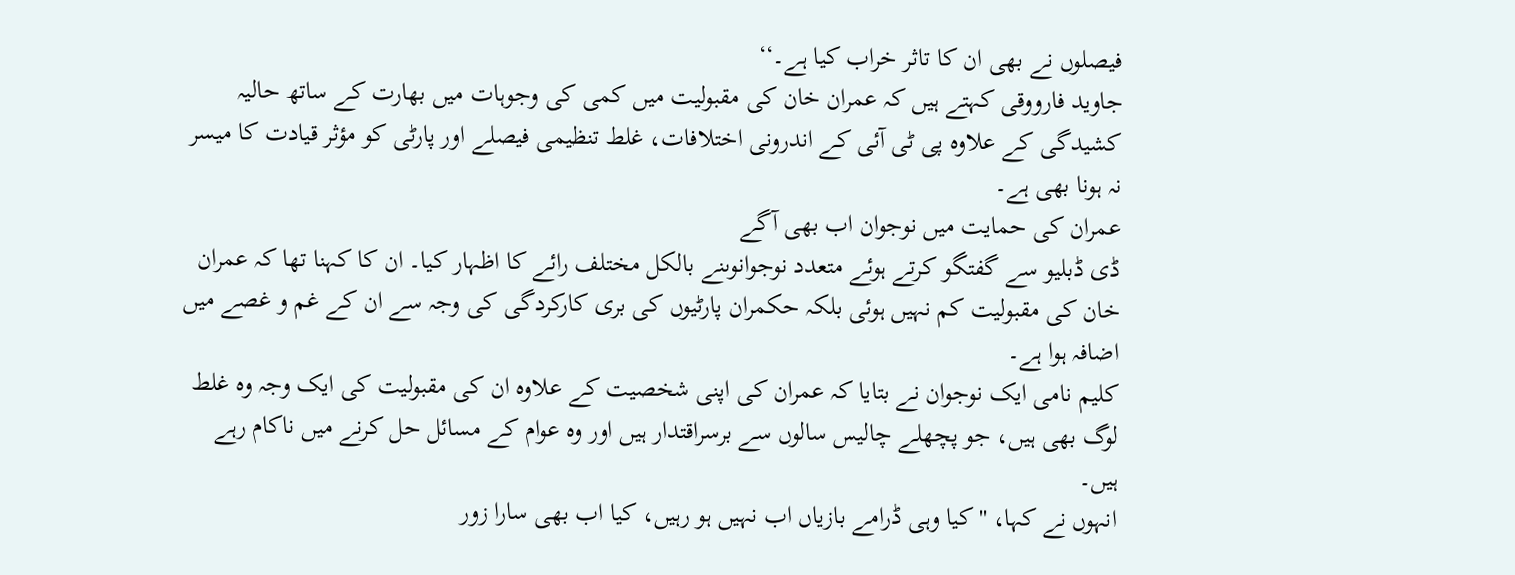فیصلوں نے بھی ان کا تاثر خراب کیا ہے۔‘‘
جاوید فارووقی کہتے ہیں کہ عمران خان کی مقبولیت میں کمی کی وجوہات میں بھارت کے ساتھ حالیہ کشیدگی کے علاوہ پی ٹی آئی کے اندرونی اختلافات، غلط تنظیمی فیصلے اور پارٹی کو مؤثر قیادت کا میسر نہ ہونا بھی ہے۔
عمران کی حمایت میں نوجوان اب بھی آگے
ڈی ڈبلیو سے گفتگو کرتے ہوئے متعدد نوجوانوںنے بالکل مختلف رائے کا اظہار کیا۔ ان کا کہنا تھا کہ عمران خان کی مقبولیت کم نہیں ہوئی بلکہ حکمران پارٹیوں کی بری کارکردگی کی وجہ سے ان کے غم و غصے میں اضافہ ہوا ہے۔
کلیم نامی ایک نوجوان نے بتایا کہ عمران کی اپنی شخصیت کے علاوہ ان کی مقبولیت کی ایک وجہ وہ غلط لوگ بھی ہیں، جو پچھلے چالیس سالوں سے برسراقتدار ہیں اور وہ عوام کے مسائل حل کرنے میں ناکام رہے ہیں۔
انہوں نے کہا، '' کیا وہی ڈرامے بازیاں اب نہیں ہو رہیں، کیا اب بھی سارا زور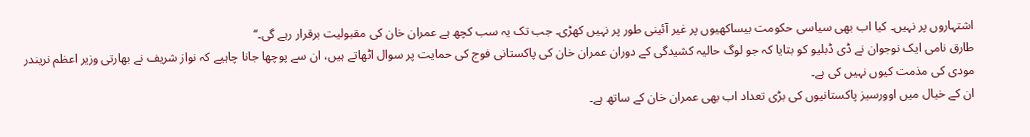اشتہاروں پر نہیں۔ کیا اب بھی سیاسی حکومت بیساکھیوں پر غیر آئینی طور پر نہیں کھڑی۔ جب تک یہ سب کچھ ہے عمران خان کی مقبولیت برقرار رہے گی۔‘‘
طارق نامی ایک نوجوان نے ڈی ڈبلیو کو بتایا کہ جو لوگ حالیہ کشیدگی کے دوران عمران خان کی پاکستانی فوج کی حمایت پر سوال اٹھاتے ہیں، ان سے پوچھا جانا چاہیے کہ نواز شریف نے بھارتی وزیر اعظم نریندر مودی کی مذمت کیوں نہیں کی ہے۔
ان کے خیال میں اوورسیز پاکستانیوں کی بڑی تعداد اب بھی عمران خان کے ساتھ ہے۔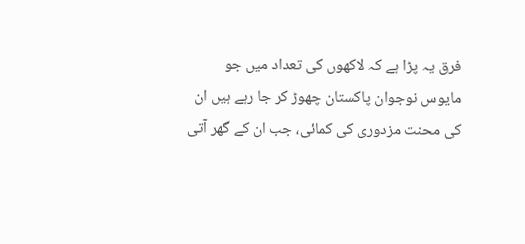فرق یہ پڑا ہے کہ لاکھوں کی تعداد میں جو مایوس نوجوان پاکستان چھوڑ کر جا رہے ہیں ان کی محنت مزدوری کی کمائی، جب ان کے گھر آتی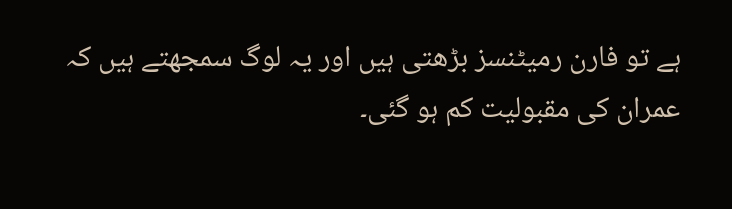ہے تو فارن رمیٹنسز بڑھتی ہیں اور یہ لوگ سمجھتے ہیں کہ عمران کی مقبولیت کم ہو گئی۔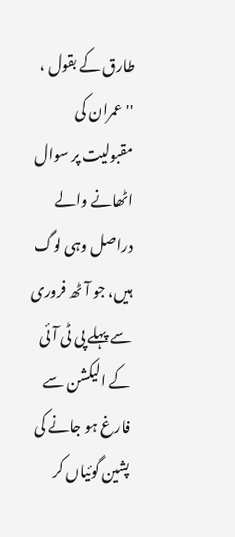طارق کے بقول ، ''عمران کی مقبولیت پر سوال اٹھانے والے دراصل وہی لوگ ہیں، جو آٹھ فروری سے پہلے پی ٹی آئی کے الیکشن سے فارغ ہو جانے کی پشین گوئیاں کر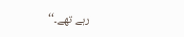رہے تھے۔‘‘